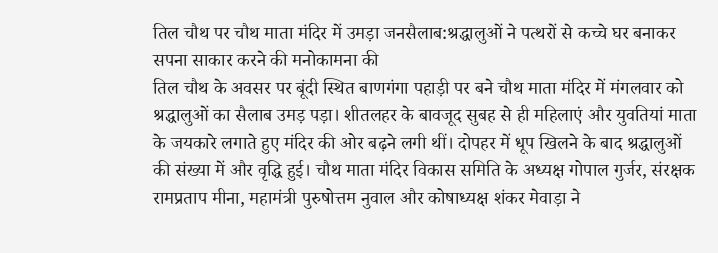तिल चौथ पर चौथ माता मंदिर में उमड़ा जनसैलाब:श्रद्धालुओं ने पत्थरों से कच्चे घर बनाकर सपना साकार करने की मनोकामना की
तिल चौथ के अवसर पर बूंदी स्थित बाणगंगा पहाड़ी पर बने चौथ माता मंदिर में मंगलवार को श्रद्धालुओं का सैलाब उमड़ पड़ा। शीतलहर के बावजूद सुबह से ही महिलाएं और युवतियां माता के जयकारे लगाते हुए मंदिर की ओर बढ़ने लगी थीं। दोपहर में धूप खिलने के बाद श्रद्धालुओं की संख्या में और वृद्धि हुई। चौथ माता मंदिर विकास समिति के अध्यक्ष गोपाल गुर्जर, संरक्षक रामप्रताप मीना, महामंत्री पुरुषोत्तम नुवाल और कोषाध्यक्ष शंकर मेवाड़ा ने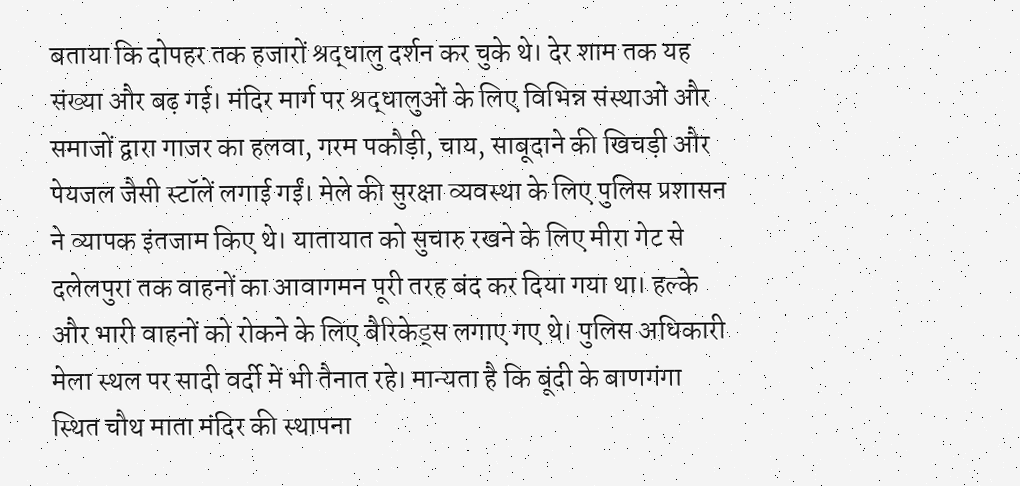बताया कि दोपहर तक हजारों श्रद्धालु दर्शन कर चुके थे। देर शाम तक यह संख्या और बढ़ गई। मंदिर मार्ग पर श्रद्धालुओं के लिए विभिन्न संस्थाओं और समाजों द्वारा गाजर का हलवा, गरम पकौड़ी, चाय, साबूदाने की खिचड़ी और पेयजल जैसी स्टॉलें लगाई गईं। मेले की सुरक्षा व्यवस्था के लिए पुलिस प्रशासन ने व्यापक इंतजाम किए थे। यातायात को सुचारु रखने के लिए मीरा गेट से दलेलपुरा तक वाहनों का आवागमन पूरी तरह बंद कर दिया गया था। हल्के और भारी वाहनों को रोकने के लिए बैरिकेड्स लगाए गए थे। पुलिस अधिकारी मेला स्थल पर सादी वर्दी में भी तैनात रहे। मान्यता है कि बूंदी के बाणगंगा स्थित चौथ माता मंदिर की स्थापना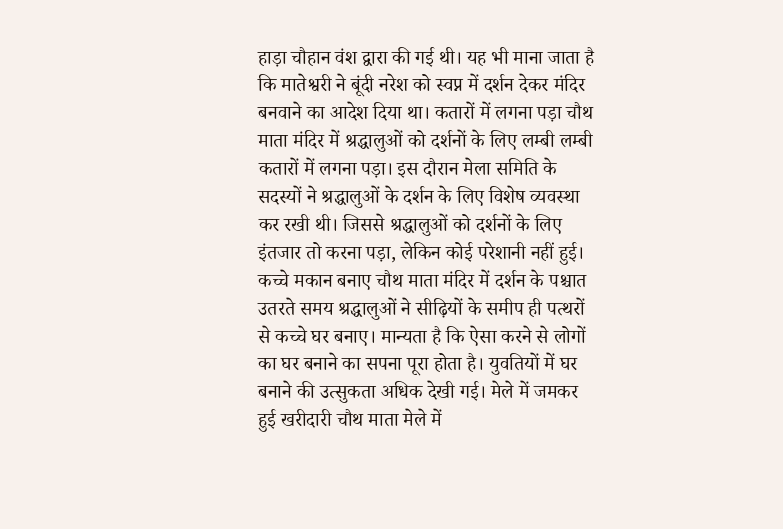हाड़ा चौहान वंश द्वारा की गई थी। यह भी माना जाता है कि मातेश्वरी ने बूंदी नरेश को स्वप्न में दर्शन देकर मंदिर बनवाने का आदेश दिया था। कतारों में लगना पड़ा चौथ माता मंदिर में श्रद्धालुओं को दर्शनों के लिए लम्बी लम्बी कतारों में लगना पड़ा। इस दौरान मेला समिति के सदस्यों ने श्रद्धालुओं के दर्शन के लिए विशेष व्यवस्था कर रखी थी। जिससे श्रद्धालुओं को दर्शनों के लिए इंतजार तो करना पड़ा, लेकिन कोई परेशानी नहीं हुई। कच्चे मकान बनाए चौथ माता मंदिर में दर्शन के पश्चात उतरते समय श्रद्धालुओं ने सीढ़ियों के समीप ही पत्थरों से कच्चे घर बनाए। मान्यता है कि ऐसा करने से लोगों का घर बनाने का सपना पूरा होता है। युवतियों में घर बनाने की उत्सुकता अधिक देखी गई। मेले में जमकर हुई खरीदारी चौथ माता मेले में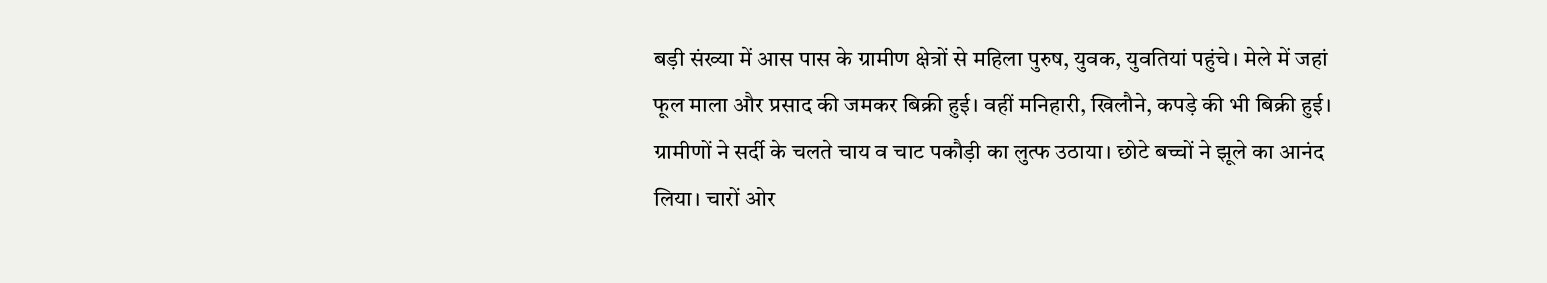बड़ी संख्या में आस पास के ग्रामीण क्षेत्रों से महिला पुरुष, युवक, युवतियां पहुंचे। मेले में जहां फूल माला और प्रसाद की जमकर बिक्री हुई। वहीं मनिहारी, खिलौने, कपड़े की भी बिक्री हुई। ग्रामीणों ने सर्दी के चलते चाय व चाट पकौड़ी का लुत्फ उठाया। छोटे बच्चों ने झूले का आनंद लिया। चारों ओर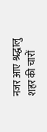नजर आए श्रद्धालु शहर की चारों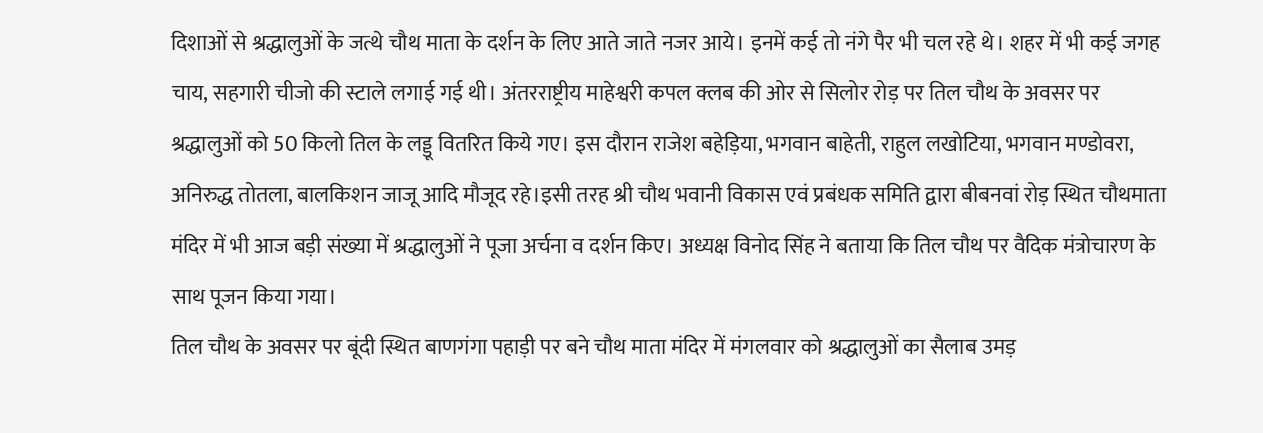दिशाओं से श्रद्धालुओं के जत्थे चौथ माता के दर्शन के लिए आते जाते नजर आये। इनमें कई तो नंगे पैर भी चल रहे थे। शहर में भी कई जगह चाय, सहगारी चीजो की स्टाले लगाई गई थी। अंतरराष्ट्रीय माहेश्वरी कपल क्लब की ओर से सिलोर रोड़ पर तिल चौथ के अवसर पर श्रद्धालुओं को 50 किलो तिल के लड्डू वितरित किये गए। इस दौरान राजेश बहेड़िया, भगवान बाहेती, राहुल लखोटिया, भगवान मण्डोवरा, अनिरुद्ध तोतला, बालकिशन जाजू आदि मौजूद रहे।इसी तरह श्री चौथ भवानी विकास एवं प्रबंधक समिति द्वारा बीबनवां रोड़ स्थित चौथमाता मंदिर में भी आज बड़ी संख्या में श्रद्धालुओं ने पूजा अर्चना व दर्शन किए। अध्यक्ष विनोद सिंह ने बताया कि तिल चौथ पर वैदिक मंत्रोचारण के साथ पूजन किया गया।
तिल चौथ के अवसर पर बूंदी स्थित बाणगंगा पहाड़ी पर बने चौथ माता मंदिर में मंगलवार को श्रद्धालुओं का सैलाब उमड़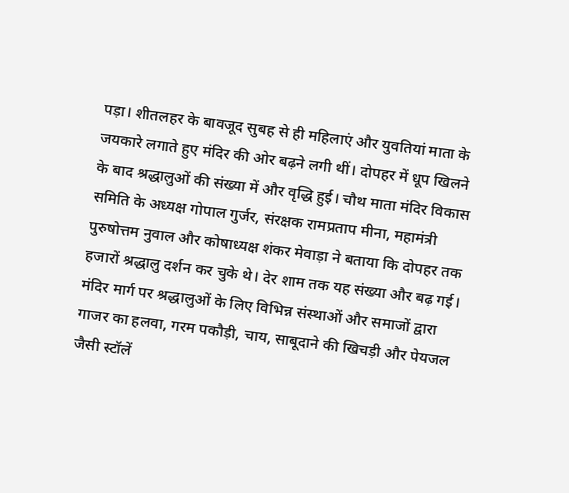पड़ा। शीतलहर के बावजूद सुबह से ही महिलाएं और युवतियां माता के जयकारे लगाते हुए मंदिर की ओर बढ़ने लगी थीं। दोपहर में धूप खिलने के बाद श्रद्धालुओं की संख्या में और वृद्धि हुई। चौथ माता मंदिर विकास समिति के अध्यक्ष गोपाल गुर्जर, संरक्षक रामप्रताप मीना, महामंत्री पुरुषोत्तम नुवाल और कोषाध्यक्ष शंकर मेवाड़ा ने बताया कि दोपहर तक हजारों श्रद्धालु दर्शन कर चुके थे। देर शाम तक यह संख्या और बढ़ गई। मंदिर मार्ग पर श्रद्धालुओं के लिए विभिन्न संस्थाओं और समाजों द्वारा गाजर का हलवा, गरम पकौड़ी, चाय, साबूदाने की खिचड़ी और पेयजल जैसी स्टॉलें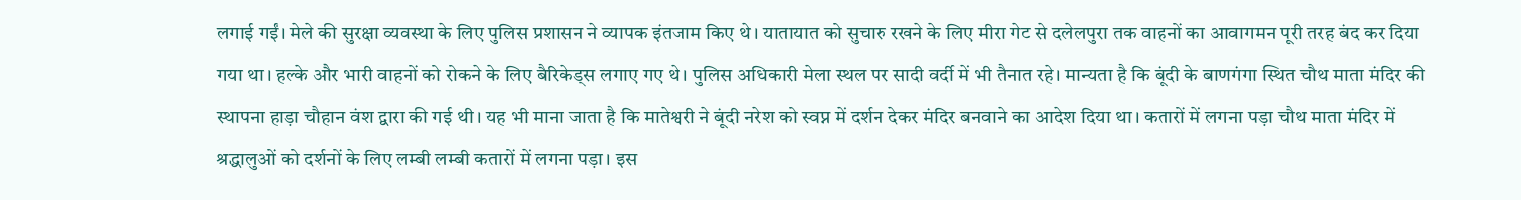लगाई गईं। मेले की सुरक्षा व्यवस्था के लिए पुलिस प्रशासन ने व्यापक इंतजाम किए थे। यातायात को सुचारु रखने के लिए मीरा गेट से दलेलपुरा तक वाहनों का आवागमन पूरी तरह बंद कर दिया गया था। हल्के और भारी वाहनों को रोकने के लिए बैरिकेड्स लगाए गए थे। पुलिस अधिकारी मेला स्थल पर सादी वर्दी में भी तैनात रहे। मान्यता है कि बूंदी के बाणगंगा स्थित चौथ माता मंदिर की स्थापना हाड़ा चौहान वंश द्वारा की गई थी। यह भी माना जाता है कि मातेश्वरी ने बूंदी नरेश को स्वप्न में दर्शन देकर मंदिर बनवाने का आदेश दिया था। कतारों में लगना पड़ा चौथ माता मंदिर में श्रद्धालुओं को दर्शनों के लिए लम्बी लम्बी कतारों में लगना पड़ा। इस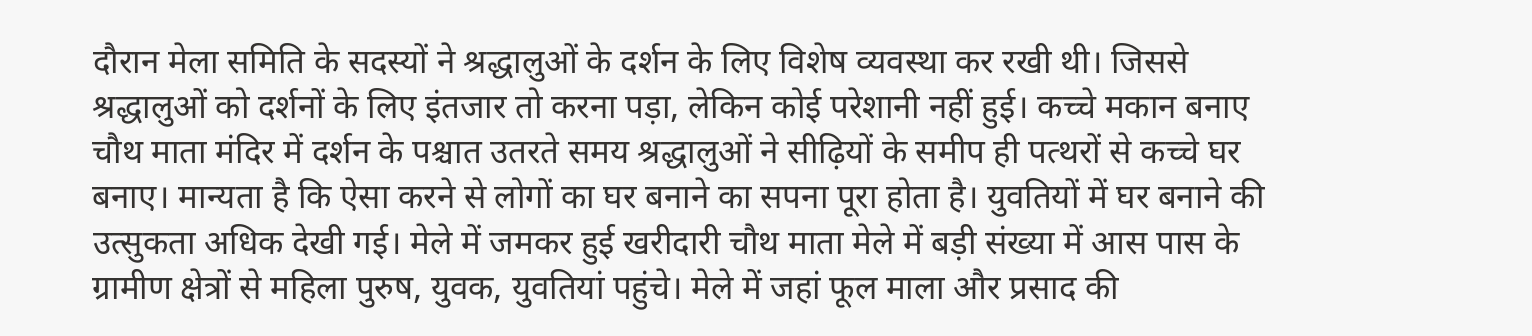दौरान मेला समिति के सदस्यों ने श्रद्धालुओं के दर्शन के लिए विशेष व्यवस्था कर रखी थी। जिससे श्रद्धालुओं को दर्शनों के लिए इंतजार तो करना पड़ा, लेकिन कोई परेशानी नहीं हुई। कच्चे मकान बनाए चौथ माता मंदिर में दर्शन के पश्चात उतरते समय श्रद्धालुओं ने सीढ़ियों के समीप ही पत्थरों से कच्चे घर बनाए। मान्यता है कि ऐसा करने से लोगों का घर बनाने का सपना पूरा होता है। युवतियों में घर बनाने की उत्सुकता अधिक देखी गई। मेले में जमकर हुई खरीदारी चौथ माता मेले में बड़ी संख्या में आस पास के ग्रामीण क्षेत्रों से महिला पुरुष, युवक, युवतियां पहुंचे। मेले में जहां फूल माला और प्रसाद की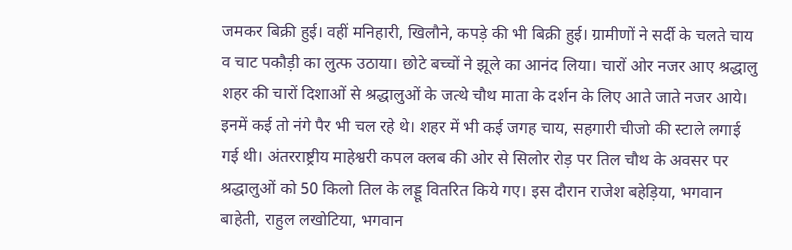जमकर बिक्री हुई। वहीं मनिहारी, खिलौने, कपड़े की भी बिक्री हुई। ग्रामीणों ने सर्दी के चलते चाय व चाट पकौड़ी का लुत्फ उठाया। छोटे बच्चों ने झूले का आनंद लिया। चारों ओर नजर आए श्रद्धालु शहर की चारों दिशाओं से श्रद्धालुओं के जत्थे चौथ माता के दर्शन के लिए आते जाते नजर आये। इनमें कई तो नंगे पैर भी चल रहे थे। शहर में भी कई जगह चाय, सहगारी चीजो की स्टाले लगाई गई थी। अंतरराष्ट्रीय माहेश्वरी कपल क्लब की ओर से सिलोर रोड़ पर तिल चौथ के अवसर पर श्रद्धालुओं को 50 किलो तिल के लड्डू वितरित किये गए। इस दौरान राजेश बहेड़िया, भगवान बाहेती, राहुल लखोटिया, भगवान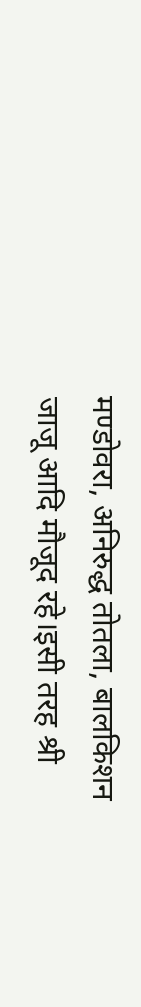मण्डोवरा, अनिरुद्ध तोतला, बालकिशन जाजू आदि मौजूद रहे।इसी तरह श्री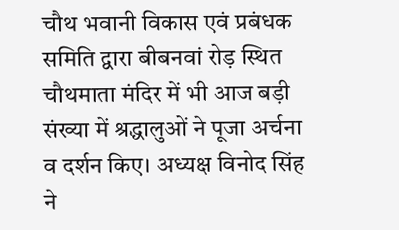चौथ भवानी विकास एवं प्रबंधक समिति द्वारा बीबनवां रोड़ स्थित चौथमाता मंदिर में भी आज बड़ी संख्या में श्रद्धालुओं ने पूजा अर्चना व दर्शन किए। अध्यक्ष विनोद सिंह ने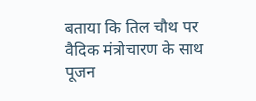बताया कि तिल चौथ पर वैदिक मंत्रोचारण के साथ पूजन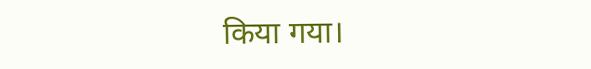किया गया।